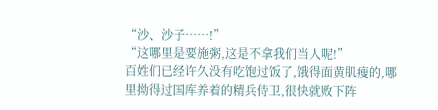“沙、沙子……!”
“这哪里是要施粥,这是不拿我们当人呢!”
百姓们已经许久没有吃饱过饭了,饿得面黄肌瘦的,哪里拗得过国库养着的精兵侍卫,很快就败下阵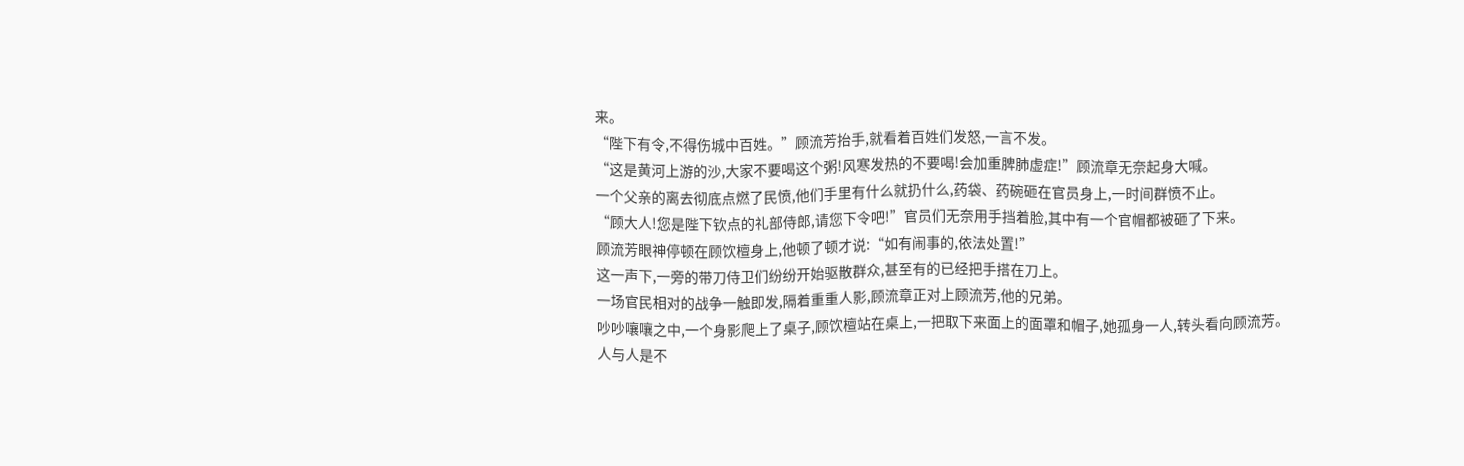来。
“陛下有令,不得伤城中百姓。”顾流芳抬手,就看着百姓们发怒,一言不发。
“这是黄河上游的沙,大家不要喝这个粥!风寒发热的不要喝!会加重脾肺虚症!”顾流章无奈起身大喊。
一个父亲的离去彻底点燃了民愤,他们手里有什么就扔什么,药袋、药碗砸在官员身上,一时间群愤不止。
“顾大人!您是陛下钦点的礼部侍郎,请您下令吧!”官员们无奈用手挡着脸,其中有一个官帽都被砸了下来。
顾流芳眼神停顿在顾饮檀身上,他顿了顿才说:“如有闹事的,依法处置!”
这一声下,一旁的带刀侍卫们纷纷开始驱散群众,甚至有的已经把手搭在刀上。
一场官民相对的战争一触即发,隔着重重人影,顾流章正对上顾流芳,他的兄弟。
吵吵嚷嚷之中,一个身影爬上了桌子,顾饮檀站在桌上,一把取下来面上的面罩和帽子,她孤身一人,转头看向顾流芳。
人与人是不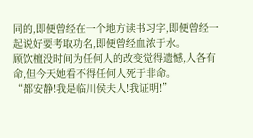同的,即便曾经在一个地方读书习字,即便曾经一起说好要考取功名,即便曾经血浓于水。
顾饮檀没时间为任何人的改变觉得遗憾,人各有命,但今天她看不得任何人死于非命。
“都安静!我是临川侯夫人!我证明!”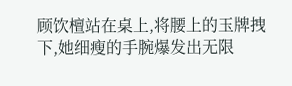顾饮檀站在桌上,将腰上的玉牌拽下,她细瘦的手腕爆发出无限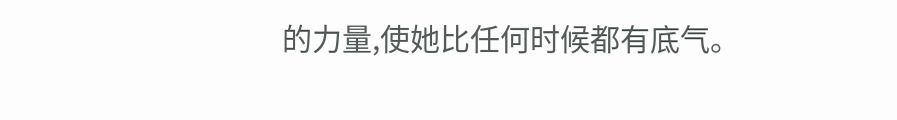的力量,使她比任何时候都有底气。